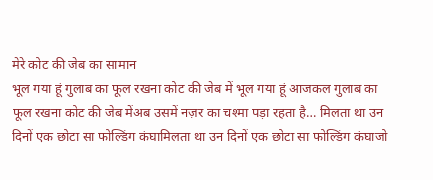मेरे कोट की जेब का सामान
भूल गया हूं गुलाब का फूल रखना कोट की जेब में भूल गया हूं आजकल गुलाब का फूल रखना कोट की जेब मेंअब उसमें नज़र का चश्मा पड़ा रहता है… मिलता था उन दिनों एक छोटा सा फोल्डिंग कंघामिलता था उन दिनों एक छोटा सा फोल्डिंग कंघाजो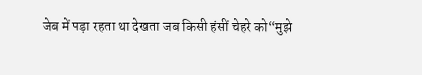जेब में पड़ा रहता था देखता जब किसी हंसीं चेहरे को“मुझे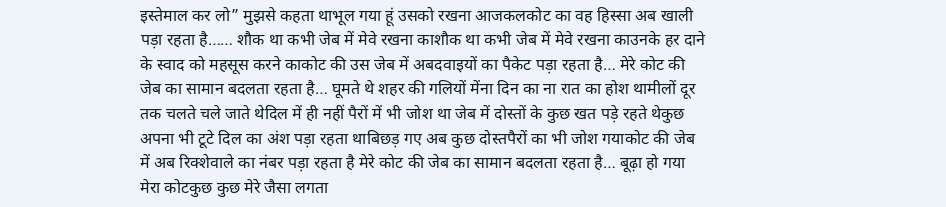इस्तेमाल कर लो” मुझसे कहता थाभूल गया हूं उसको रखना आजकलकोट का वह हिस्सा अब खाली पड़ा रहता है…… शौक था कभी जेब में मेवे रखना काशौक था कभी जेब में मेवे रखना काउनके हर दाने के स्वाद को महसूस करने काकोट की उस जेब में अबदवाइयों का पैकेट पड़ा रहता है… मेरे कोट की जेब का सामान बदलता रहता है… घूमते थे शहर की गलियों मेंना दिन का ना रात का होश थामीलों दूर तक चलते चले जाते थेदिल में ही नहीं पैरों में भी जोश था जेब में दोस्तों के कुछ खत पड़े रहते थेकुछ अपना भी टूटे दिल का अंश पड़ा रहता थाबिछड़ गए अब कुछ दोस्तपैरों का भी जोश गयाकोट की जेब में अब रिक्शेवाले का नंबर पड़ा रहता है मेरे कोट की जेब का सामान बदलता रहता है… बूढ़ा हो गया मेरा कोटकुछ कुछ मेरे जैसा लगता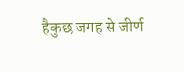हैकुछ जगह से जीर्ण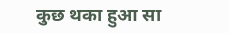कुछ थका हुआ सा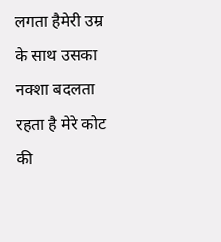लगता हैमेरी उम्र के साथ उसका नक्शा बदलता रहता है मेरे कोट की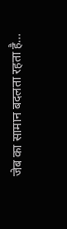जेब का सामान बदलता रहता है…